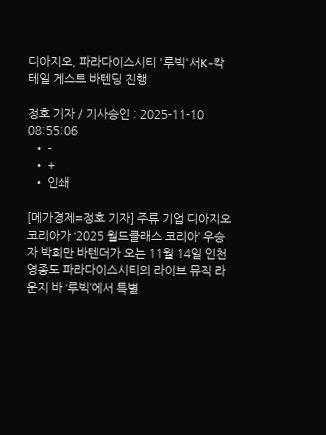디아지오, 파라다이스시티 '루빅'서K-칵테일 게스트 바텐딩 진행

정호 기자 / 기사승인 : 2025-11-10 08:55:06
  • -
  • +
  • 인쇄

[메가경제=정호 기자] 주류 기업 디아지오코리아가 ‘2025 월드클래스 코리아’ 우승자 박희만 바텐더가 오는 11월 14일 인천 영종도 파라다이스시티의 라이브 뮤직 라운지 바 ‘루빅’에서 특별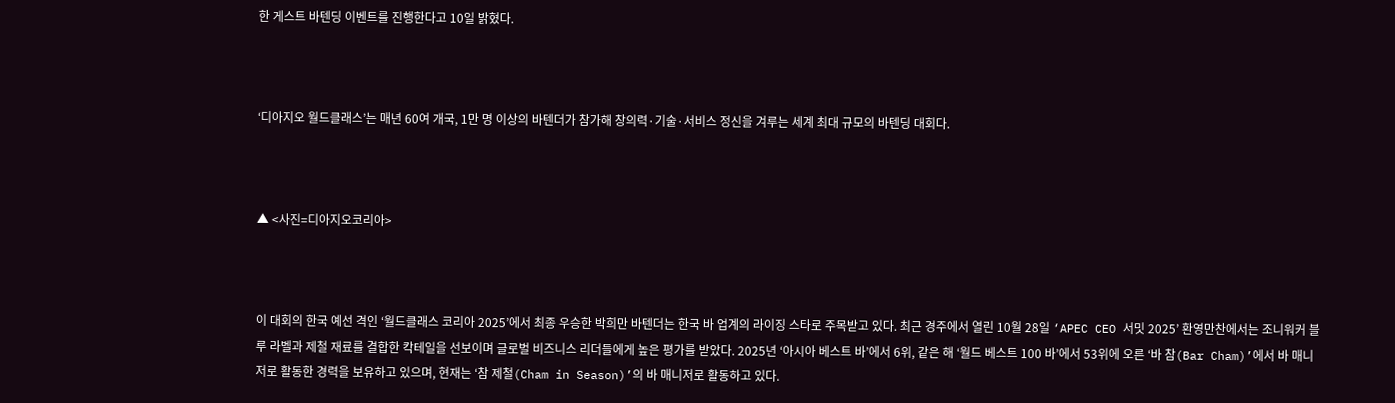한 게스트 바텐딩 이벤트를 진행한다고 10일 밝혔다.



‘디아지오 월드클래스’는 매년 60여 개국, 1만 명 이상의 바텐더가 참가해 창의력·기술·서비스 정신을 겨루는 세계 최대 규모의 바텐딩 대회다.



▲ <사진=디아지오코리아>



이 대회의 한국 예선 격인 ‘월드클래스 코리아 2025’에서 최종 우승한 박희만 바텐더는 한국 바 업계의 라이징 스타로 주목받고 있다. 최근 경주에서 열린 10월 28일 ‘APEC CEO 서밋 2025’ 환영만찬에서는 조니워커 블루 라벨과 제철 재료를 결합한 칵테일을 선보이며 글로벌 비즈니스 리더들에게 높은 평가를 받았다. 2025년 ‘아시아 베스트 바’에서 6위, 같은 해 ‘월드 베스트 100 바’에서 53위에 오른 ‘바 참(Bar Cham)’에서 바 매니저로 활동한 경력을 보유하고 있으며, 현재는 ‘참 제철(Cham in Season)’의 바 매니저로 활동하고 있다.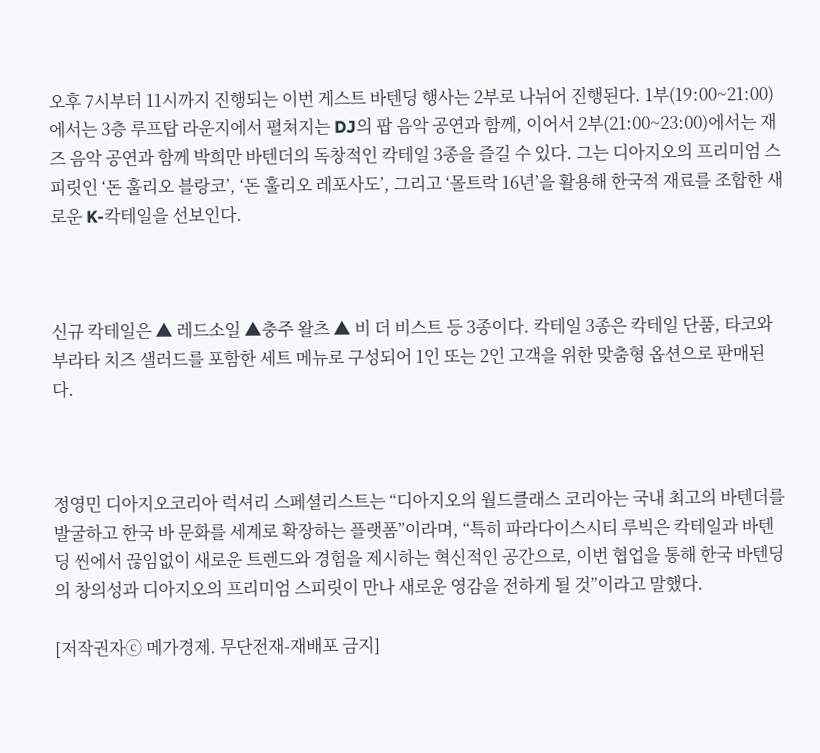오후 7시부터 11시까지 진행되는 이번 게스트 바텐딩 행사는 2부로 나뉘어 진행된다. 1부(19:00~21:00)에서는 3층 루프탑 라운지에서 펼쳐지는 DJ의 팝 음악 공연과 함께, 이어서 2부(21:00~23:00)에서는 재즈 음악 공연과 함께 박희만 바텐더의 독창적인 칵테일 3종을 즐길 수 있다. 그는 디아지오의 프리미엄 스피릿인 ‘돈 훌리오 블랑코’, ‘돈 훌리오 레포사도’, 그리고 ‘몰트락 16년’을 활용해 한국적 재료를 조합한 새로운 K-칵테일을 선보인다.



신규 칵테일은 ▲ 레드소일 ▲충주 왈츠 ▲ 비 더 비스트 등 3종이다. 칵테일 3종은 칵테일 단품, 타코와 부라타 치즈 샐러드를 포함한 세트 메뉴로 구성되어 1인 또는 2인 고객을 위한 맞춤형 옵션으로 판매된다.



정영민 디아지오코리아 럭셔리 스페셜리스트는 “디아지오의 월드클래스 코리아는 국내 최고의 바텐더를 발굴하고 한국 바 문화를 세계로 확장하는 플랫폼”이라며, “특히 파라다이스시티 루빅은 칵테일과 바텐딩 씬에서 끊임없이 새로운 트렌드와 경험을 제시하는 혁신적인 공간으로, 이번 협업을 통해 한국 바텐딩의 창의성과 디아지오의 프리미엄 스피릿이 만나 새로운 영감을 전하게 될 것”이라고 말했다.

[저작권자ⓒ 메가경제. 무단전재-재배포 금지]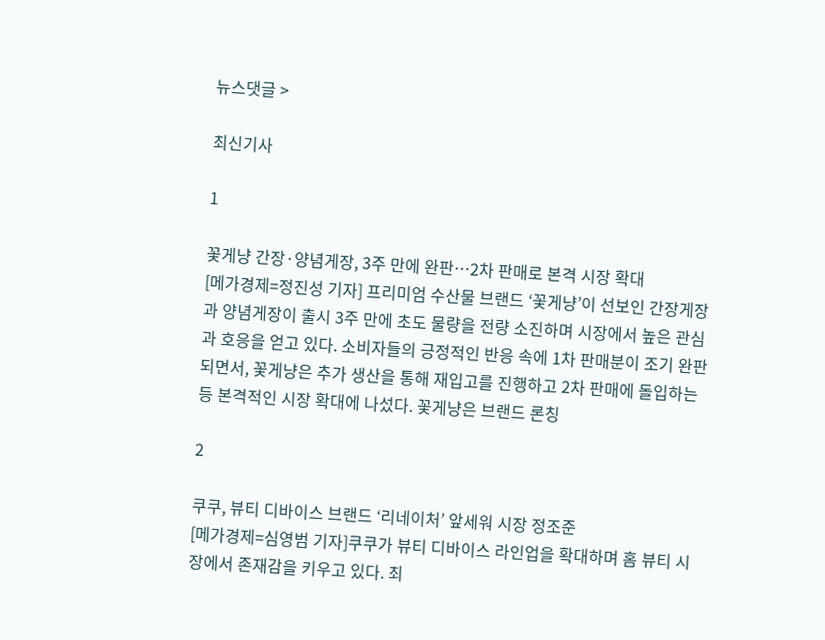뉴스댓글 >

최신기사

1

꽃게냥 간장·양념게장, 3주 만에 완판…2차 판매로 본격 시장 확대
[메가경제=정진성 기자] 프리미엄 수산물 브랜드 ‘꽃게냥’이 선보인 간장게장과 양념게장이 출시 3주 만에 초도 물량을 전량 소진하며 시장에서 높은 관심과 호응을 얻고 있다. 소비자들의 긍정적인 반응 속에 1차 판매분이 조기 완판되면서, 꽃게냥은 추가 생산을 통해 재입고를 진행하고 2차 판매에 돌입하는 등 본격적인 시장 확대에 나섰다. 꽃게냥은 브랜드 론칭

2

쿠쿠, 뷰티 디바이스 브랜드 ‘리네이처’ 앞세워 시장 정조준
[메가경제=심영범 기자]쿠쿠가 뷰티 디바이스 라인업을 확대하며 홈 뷰티 시장에서 존재감을 키우고 있다. 최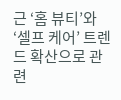근 ‘홈 뷰티’와 ‘셀프 케어’ 트렌드 확산으로 관련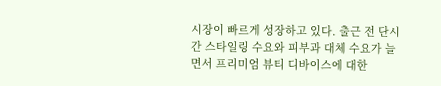시장이 빠르게 성장하고 있다. 출근 전 단시간 스타일링 수요와 피부과 대체 수요가 늘면서 프리미엄 뷰티 디바이스에 대한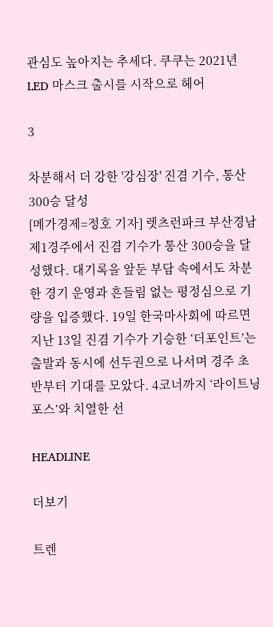관심도 높아지는 추세다. 쿠쿠는 2021년 LED 마스크 출시를 시작으로 헤어

3

차분해서 더 강한 '강심장' 진겸 기수, 통산 300승 달성
[메가경제=정호 기자] 렛츠런파크 부산경남 제1경주에서 진겸 기수가 통산 300승을 달성했다. 대기록을 앞둔 부담 속에서도 차분한 경기 운영과 흔들림 없는 평정심으로 기량을 입증했다. 19일 한국마사회에 따르면 지난 13일 진겸 기수가 기승한 ‘더포인트’는 출발과 동시에 선두권으로 나서며 경주 초반부터 기대를 모았다. 4코너까지 ‘라이트닝포스’와 치열한 선

HEADLINE

더보기

트렌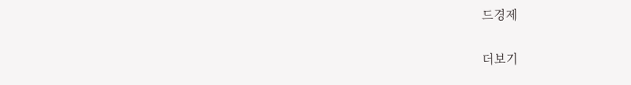드경제

더보기